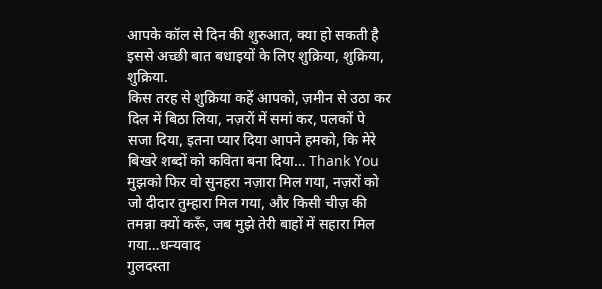आपके कॉल से दिन की शुरुआत, क्या हो सकती है इससे अच्छी बात बधाइयों के लिए शुक्रिया, शुक्रिया, शुक्रिया.
किस तरह से शुक्रिया कहें आपको, ज़मीन से उठा कर दिल में बिठा लिया, नज़रों में समां कर, पलकों पे सजा दिया, इतना प्यार दिया आपने हमको, कि मेरे बिखरे शब्दों को कविता बना दिया… Thank You
मुझको फिर वो सुनहरा नज़ारा मिल गया, नज़रों को जो दीदार तुम्हारा मिल गया, और किसी चीज़ की तमन्ना क्यों करूँ, जब मुझे तेरी बाहों में सहारा मिल गया…धन्यवाद
गुलदस्ता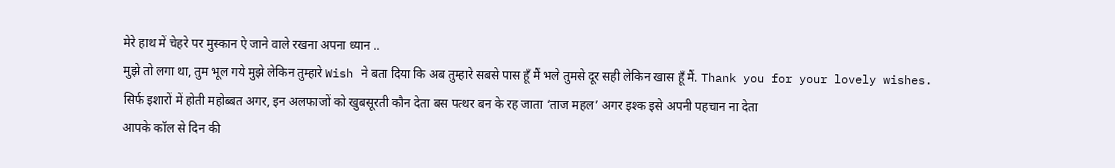मेरे हाथ में चेहरे पर मुस्कान ऐ जाने वाले रखना अपना ध्यान ..
मुझे तो लगा था, तुम भूल गये मुझे लेकिन तुम्हारे Wish ने बता दिया कि अब तुम्हारे सबसे पास हूँ मैं भले तुमसे दूर सही लेकिन खास हूँ मैं. Thank you for your lovely wishes.
सिर्फ इशारों में होती महोब्बत अगर, इन अलफाजों को खुबसूरती कौन देता बस पत्थर बन के रह जाता ‘ताज महल’ अगर इश्क इसे अपनी पहचान ना देता
आपके कॉल से दिन की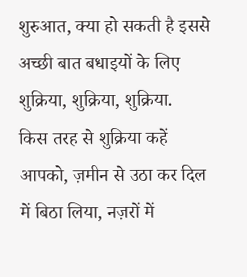शुरुआत, क्या हो सकती है इससे अच्छी बात बधाइयों के लिए शुक्रिया, शुक्रिया, शुक्रिया.
किस तरह से शुक्रिया कहें आपको, ज़मीन से उठा कर दिल में बिठा लिया, नज़रों में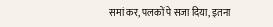समां कर, पलकों पे सजा दिया, इतना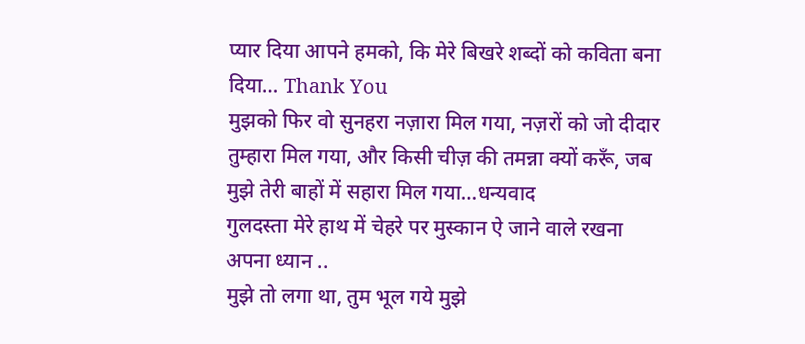प्यार दिया आपने हमको, कि मेरे बिखरे शब्दों को कविता बना दिया… Thank You
मुझको फिर वो सुनहरा नज़ारा मिल गया, नज़रों को जो दीदार तुम्हारा मिल गया, और किसी चीज़ की तमन्ना क्यों करूँ, जब मुझे तेरी बाहों में सहारा मिल गया…धन्यवाद
गुलदस्ता मेरे हाथ में चेहरे पर मुस्कान ऐ जाने वाले रखना अपना ध्यान ..
मुझे तो लगा था, तुम भूल गये मुझे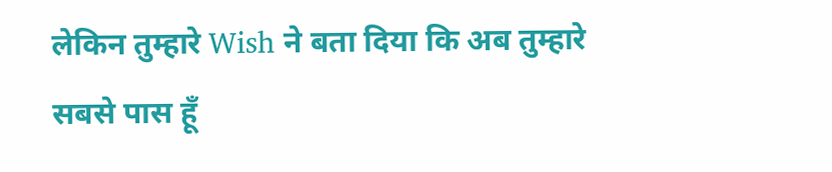लेकिन तुम्हारे Wish ने बता दिया कि अब तुम्हारे सबसे पास हूँ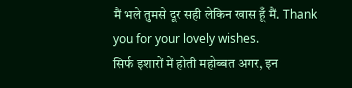मैं भले तुमसे दूर सही लेकिन खास हूँ मैं. Thank you for your lovely wishes.
सिर्फ इशारों में होती महोब्बत अगर, इन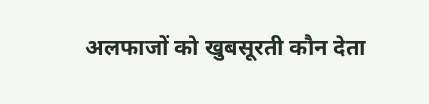अलफाजों को खुबसूरती कौन देता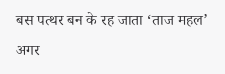बस पत्थर बन के रह जाता ‘ताज महल’ अगर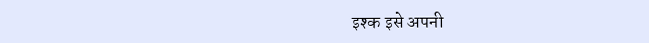इश्क इसे अपनी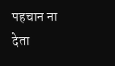पहचान ना देता